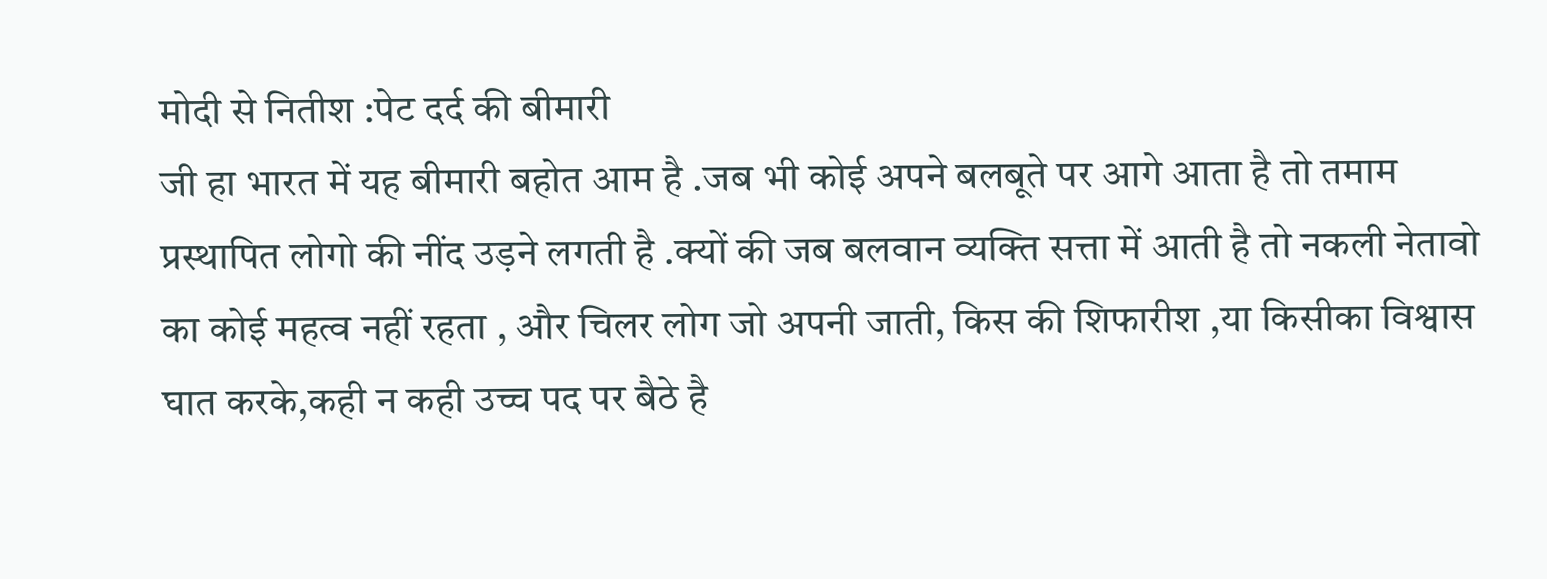मोदी से नितीश :पेट दर्द की बीमारी
जी हा भारत में यह बीमारी बहोत आम है .जब भी कोई अपने बलबूते पर आगे आता है तो तमाम प्रस्थापित लोगो की नींद उड़ने लगती है .क्यों की जब बलवान व्यक्ति सत्ता में आती है तो नकली नेतावो का कोई महत्व नहीं रहता , और चिलर लोग जो अपनी जाती, किस की शिफारीश ,या किसीका विश्वास घात करके,कही न कही उच्च पद पर बैठे है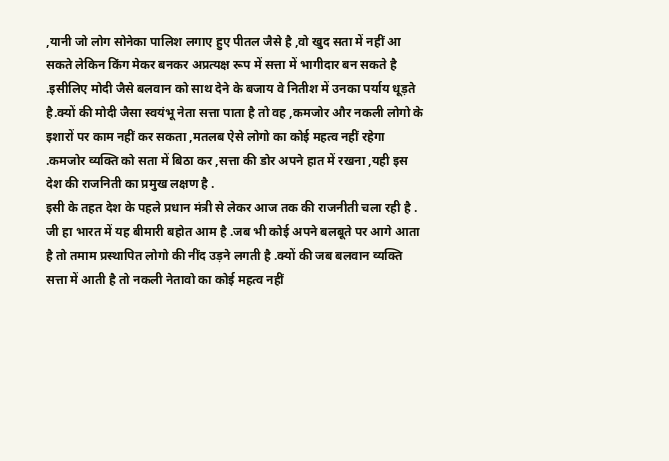,यानी जो लोग सोनेका पालिश लगाए हुए पीतल जैसे है ,वो खुद सता में नहीं आ सकते लेकिन किंग मेकर बनकर अप्रत्यक्ष रूप में सत्ता में भागीदार बन सकते है .इसीलिए मोदी जैसे बलवान को साथ देने के बजाय वे नितीश में उनका पर्याय धूड़ते है.क्यों की मोदी जैसा स्वयंभू नेता सत्ता पाता है तो वह ,कमजोर और नकली लोगो के इशारों पर काम नहीं कर सकता ,मतलब ऐसे लोगो का कोई महत्व नहीं रहेगा .कमजोर व्यक्ति को सता में बिठा कर ,सत्ता की डोर अपने हात में रखना ,यही इस देश की राजनिती का प्रमुख लक्षण है .
इसी के तहत देश के पहले प्रधान मंत्री से लेकर आज तक की राजनीती चला रही है .
जी हा भारत में यह बीमारी बहोत आम है .जब भी कोई अपने बलबूते पर आगे आता है तो तमाम प्रस्थापित लोगो की नींद उड़ने लगती है .क्यों की जब बलवान व्यक्ति सत्ता में आती है तो नकली नेतावो का कोई महत्व नहीं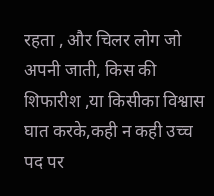रहता , और चिलर लोग जो अपनी जाती, किस की शिफारीश ,या किसीका विश्वास घात करके,कही न कही उच्च पद पर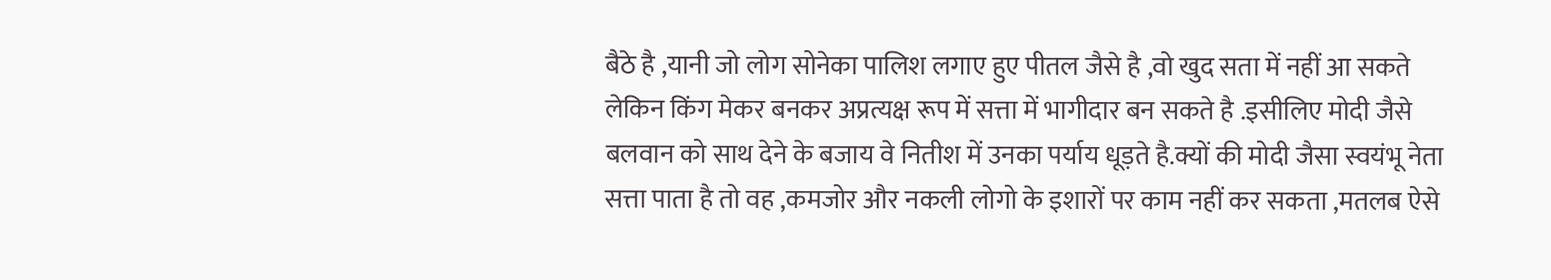बैठे है ,यानी जो लोग सोनेका पालिश लगाए हुए पीतल जैसे है ,वो खुद सता में नहीं आ सकते लेकिन किंग मेकर बनकर अप्रत्यक्ष रूप में सत्ता में भागीदार बन सकते है .इसीलिए मोदी जैसे बलवान को साथ देने के बजाय वे नितीश में उनका पर्याय धूड़ते है.क्यों की मोदी जैसा स्वयंभू नेता सत्ता पाता है तो वह ,कमजोर और नकली लोगो के इशारों पर काम नहीं कर सकता ,मतलब ऐसे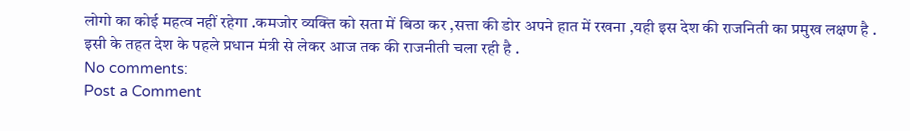लोगो का कोई महत्व नहीं रहेगा .कमजोर व्यक्ति को सता में बिठा कर ,सत्ता की डोर अपने हात में रखना ,यही इस देश की राजनिती का प्रमुख लक्षण है .
इसी के तहत देश के पहले प्रधान मंत्री से लेकर आज तक की राजनीती चला रही है .
No comments:
Post a Comment